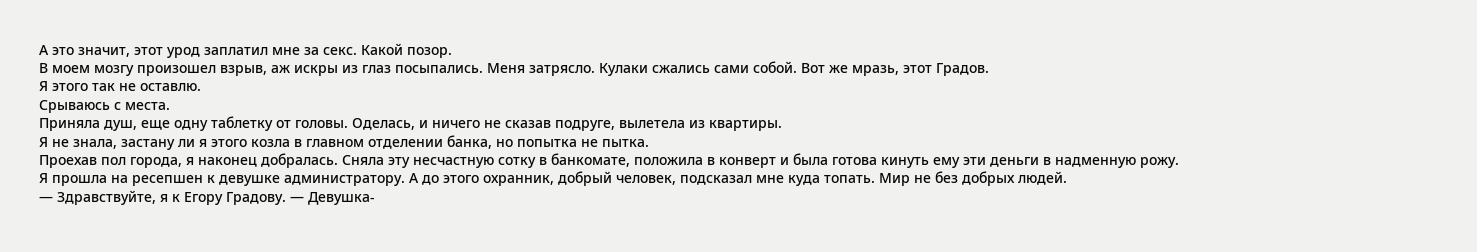А это значит, этот урод заплатил мне за секс. Какой позор.
В моем мозгу произошел взрыв, аж искры из глаз посыпались. Меня затрясло. Кулаки сжались сами собой. Вот же мразь, этот Градов.
Я этого так не оставлю.
Срываюсь с места.
Приняла душ, еще одну таблетку от головы. Оделась, и ничего не сказав подруге, вылетела из квартиры.
Я не знала, застану ли я этого козла в главном отделении банка, но попытка не пытка.
Проехав пол города, я наконец добралась. Сняла эту несчастную сотку в банкомате, положила в конверт и была готова кинуть ему эти деньги в надменную рожу.
Я прошла на ресепшен к девушке администратору. А до этого охранник, добрый человек, подсказал мне куда топать. Мир не без добрых людей.
— Здравствуйте, я к Егору Градову. — Девушка-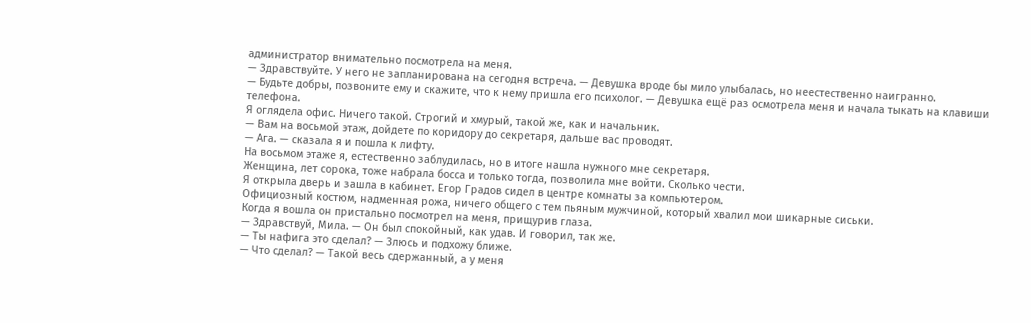администратор внимательно посмотрела на меня.
— Здравствуйте. У него не запланирована на сегодня встреча. — Девушка вроде бы мило улыбалась, но неестественно наигранно.
— Будьте добры, позвоните ему и скажите, что к нему пришла его психолог. — Девушка ещё раз осмотрела меня и начала тыкать на клавиши телефона.
Я оглядела офис. Ничего такой. Строгий и хмурый, такой же, как и начальник.
— Вам на восьмой этаж, дойдете по коридору до секретаря, дальше вас проводят.
— Ага. — сказала я и пошла к лифту.
На восьмом этаже я, естественно заблудилась, но в итоге нашла нужного мне секретаря.
Женщина, лет сорока, тоже набрала босса и только тогда, позволила мне войти. Сколько чести.
Я открыла дверь и зашла в кабинет. Егор Градов сидел в центре комнаты за компьютером.
Официозный костюм, надменная рожа, ничего общего с тем пьяным мужчиной, который хвалил мои шикарные сиськи.
Когда я вошла он пристально посмотрел на меня, прищурив глаза.
— Здравствуй, Мила. — Он был спокойный, как удав. И говорил, так же.
— Ты нафига это сделал? — Злюсь и подхожу ближе.
— Что сделал? — Такой весь сдержанный, а у меня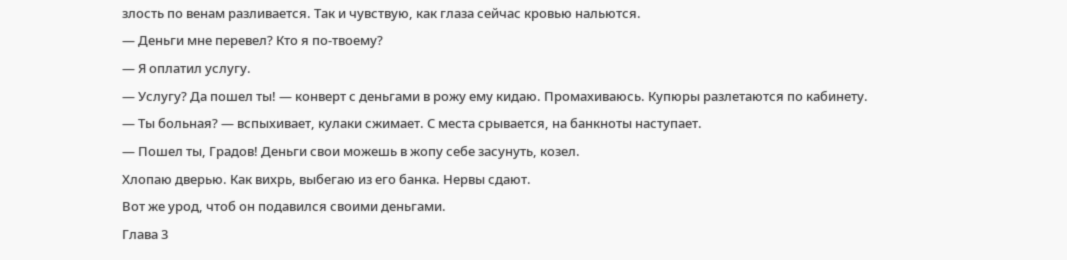злость по венам разливается. Так и чувствую, как глаза сейчас кровью нальются.
— Деньги мне перевел? Кто я по-твоему?
— Я оплатил услугу.
— Услугу? Да пошел ты! — конверт с деньгами в рожу ему кидаю. Промахиваюсь. Купюры разлетаются по кабинету.
— Ты больная? — вспыхивает, кулаки сжимает. С места срывается, на банкноты наступает.
— Пошел ты, Градов! Деньги свои можешь в жопу себе засунуть, козел.
Хлопаю дверью. Как вихрь, выбегаю из его банка. Нервы сдают.
Вот же урод, чтоб он подавился своими деньгами.
Глава 3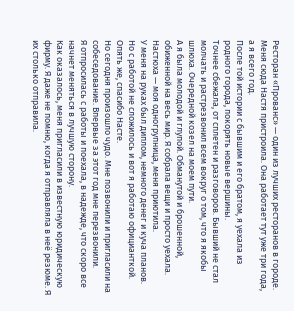Ресторан «Прованс» — один из лучших ресторанов в городе. Меня сюда Настя пристроила. Она работает тут уже три года, а я всего год.
После той истории с бывшим и его братом, я уехала из родного города, покорять новые вершины.
Точнее сбежала, от сплетен и разговоров. Бывший не стал молчать и растрезвонил всем вокруг о том, что я якобы шлюха. Очередной козел на моем пути.
А я была молодой и глупой. Обманутой и брошенной, обиженной на весь мир. Я собрала вещи и просто уехала.
Настюха — моя одногрупница, меня приютила.
У меня на руках был диплом, немного денег и куча планов. Но с работой не сложилось и вот я работаю официанткой. Опять же, спасибо Насте.
Но сегодня произошло чудо. Мне позвонили и пригласили на собеседование. Впервые за этот год мне перезвонили.
Я отпросилась с работы и поехала, в надежде, что скоро все начнет меняться в лучшую сторону.
Как оказалось, меня пригласили в известную юридическую фирму. Я даже не помню, когда я отправляла в неё резюме. Я их столько отправила.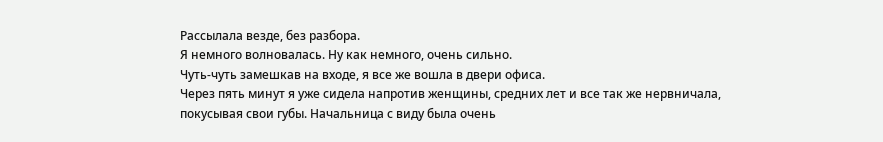Рассылала везде, без разбора.
Я немного волновалась. Ну как немного, очень сильно.
Чуть-чуть замешкав на входе, я все же вошла в двери офиса.
Через пять минут я уже сидела напротив женщины, средних лет и все так же нервничала, покусывая свои губы. Начальница с виду была очень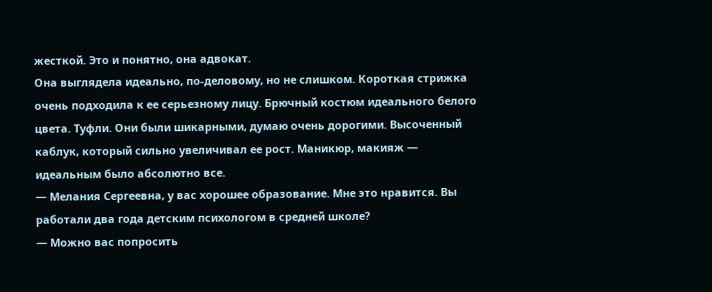жесткой. Это и понятно, она адвокат.
Она выглядела идеально, по-деловому, но не слишком. Короткая стрижка очень подходила к ее серьезному лицу. Брючный костюм идеального белого цвета. Туфли. Они были шикарными, думаю очень дорогими. Высоченный каблук, который сильно увеличивал ее рост. Маникюр, макияж — идеальным было абсолютно все.
— Мелания Сергеевна, у вас хорошее образование. Мне это нравится. Вы работали два года детским психологом в средней школе?
— Можно вас попросить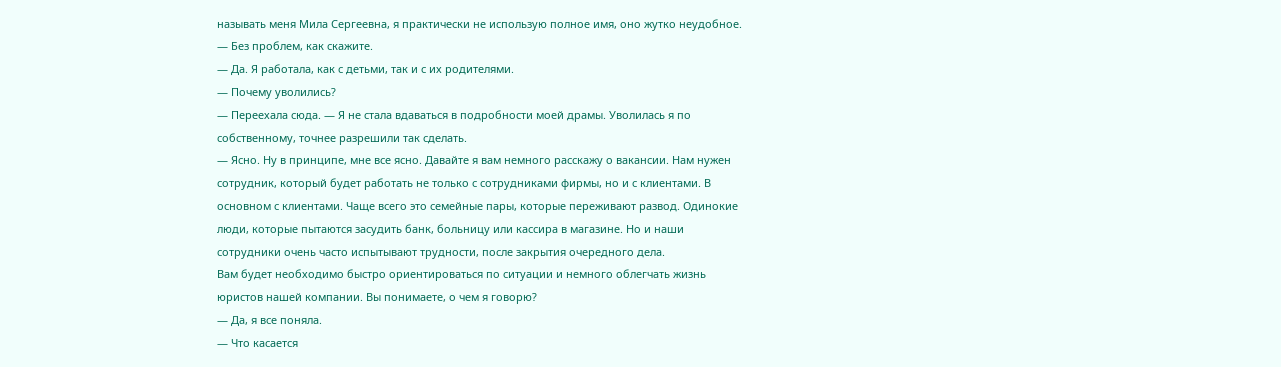называть меня Мила Сергеевна, я практически не использую полное имя, оно жутко неудобное.
— Без проблем, как скажите.
— Да. Я работала, как с детьми, так и с их родителями.
— Почему уволились?
— Переехала сюда. — Я не стала вдаваться в подробности моей драмы. Уволилась я по собственному, точнее разрешили так сделать.
— Ясно. Ну в принципе, мне все ясно. Давайте я вам немного расскажу о вакансии. Нам нужен сотрудник, который будет работать не только с сотрудниками фирмы, но и с клиентами. В основном с клиентами. Чаще всего это семейные пары, которые переживают развод. Одинокие люди, которые пытаются засудить банк, больницу или кассира в магазине. Но и наши сотрудники очень часто испытывают трудности, после закрытия очередного дела.
Вам будет необходимо быстро ориентироваться по ситуации и немного облегчать жизнь юристов нашей компании. Вы понимаете, о чем я говорю?
— Да, я все поняла.
— Что касается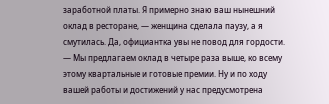заработной платы. Я примерно знаю ваш нынешний оклад в ресторане, — женщина сделала паузу, а я смутилась. Да, официантка увы не повод для гордости. — Мы предлагаем оклад в четыре раза выше, ко всему этому квартальные и готовые премии. Ну и по ходу вашей работы и достижений у нас предусмотрена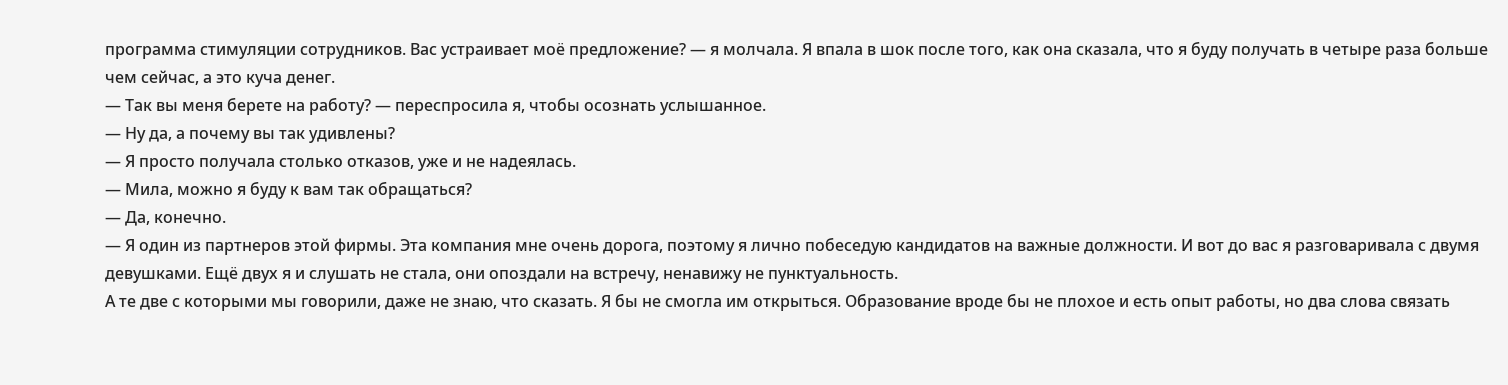программа стимуляции сотрудников. Вас устраивает моё предложение? — я молчала. Я впала в шок после того, как она сказала, что я буду получать в четыре раза больше чем сейчас, а это куча денег.
— Так вы меня берете на работу? — переспросила я, чтобы осознать услышанное.
— Ну да, а почему вы так удивлены?
— Я просто получала столько отказов, уже и не надеялась.
— Мила, можно я буду к вам так обращаться?
— Да, конечно.
— Я один из партнеров этой фирмы. Эта компания мне очень дорога, поэтому я лично побеседую кандидатов на важные должности. И вот до вас я разговаривала с двумя девушками. Ещё двух я и слушать не стала, они опоздали на встречу, ненавижу не пунктуальность.
А те две с которыми мы говорили, даже не знаю, что сказать. Я бы не смогла им открыться. Образование вроде бы не плохое и есть опыт работы, но два слова связать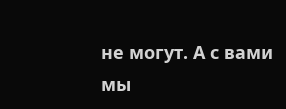не могут. А с вами мы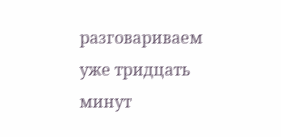разговариваем уже тридцать минут